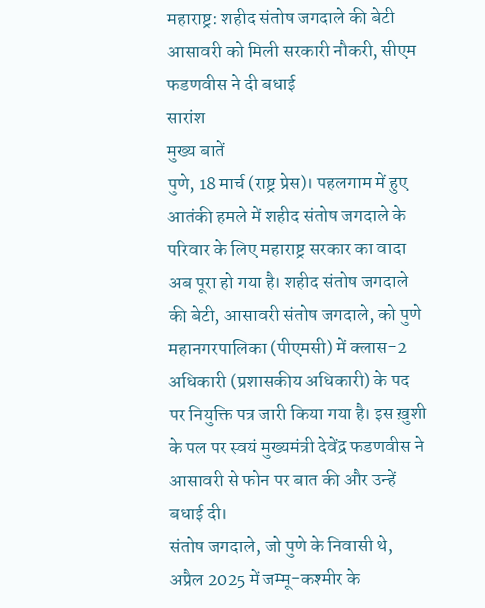महाराष्ट्र: शहीद संतोष जगदाले की बेटी आसावरी को मिली सरकारी नौकरी, सीएम फडणवीस ने दी बधाई
सारांश
मुख्य बातें
पुणे, 18 मार्च (राष्ट्र प्रेस)। पहलगाम में हुए आतंकी हमले में शहीद संतोष जगदाले के परिवार के लिए महाराष्ट्र सरकार का वादा अब पूरा हो गया है। शहीद संतोष जगदाले की बेटी, आसावरी संतोष जगदाले, को पुणे महानगरपालिका (पीएमसी) में क्लास-2 अधिकारी (प्रशासकीय अधिकारी) के पद पर नियुक्ति पत्र जारी किया गया है। इस ख़ुशी के पल पर स्वयं मुख्यमंत्री देवेंद्र फडणवीस ने आसावरी से फोन पर बात की और उन्हें बधाई दी।
संतोष जगदाले, जो पुणे के निवासी थे, अप्रैल 2025 में जम्मू-कश्मीर के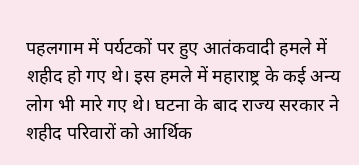पहलगाम में पर्यटकों पर हुए आतंकवादी हमले में शहीद हो गए थे। इस हमले में महाराष्ट्र के कई अन्य लोग भी मारे गए थे। घटना के बाद राज्य सरकार ने शहीद परिवारों को आर्थिक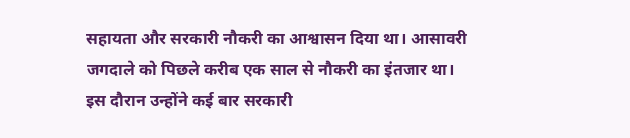सहायता और सरकारी नौकरी का आश्वासन दिया था। आसावरी जगदाले को पिछले करीब एक साल से नौकरी का इंतजार था।
इस दौरान उन्होंने कई बार सरकारी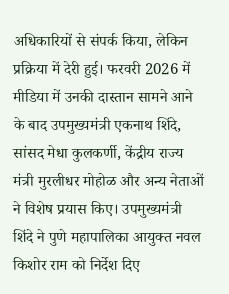अधिकारियों से संपर्क किया, लेकिन प्रक्रिया में देरी हुई। फरवरी 2026 में मीडिया में उनकी दास्तान सामने आने के बाद उपमुख्यमंत्री एकनाथ शिंदे, सांसद मेधा कुलकर्णी, केंद्रीय राज्य मंत्री मुरलीधर मोहोळ और अन्य नेताओं ने विशेष प्रयास किए। उपमुख्यमंत्री शिंदे ने पुणे महापालिका आयुक्त नवल किशोर राम को निर्देश दिए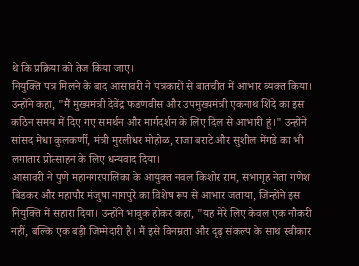थे कि प्रक्रिया को तेज किया जाए।
नियुक्ति पत्र मिलने के बाद आसावरी ने पत्रकारों से बातचीत में आभार व्यक्त किया। उन्होंने कहा, "मैं मुख्यमंत्री देवेंद्र फडणवीस और उपमुख्यमंत्री एकनाथ शिंदे का इस कठिन समय में दिए गए समर्थन और मार्गदर्शन के लिए दिल से आभारी हूं।" उन्होंने सांसद मेधा कुलकर्णी, मंत्री मुरलीधर मोहोळ, राजा बराटे और सुशील मेंगडे का भी लगातार प्रोत्साहन के लिए धन्यवाद दिया।
आसावरी ने पुणे महानगरपालिका के आयुक्त नवल किशोर राम, सभागृह नेता गणेश बिडकर और महापौर मंजुषा नागपुरे का विशेष रूप से आभार जताया, जिन्होंने इस नियुक्ति में सहारा दिया। उन्होंने भावुक होकर कहा, "यह मेरे लिए केवल एक नौकरी नहीं, बल्कि एक बड़ी जिम्मेदारी है। मैं इसे विनम्रता और दृढ़ संकल्प के साथ स्वीकार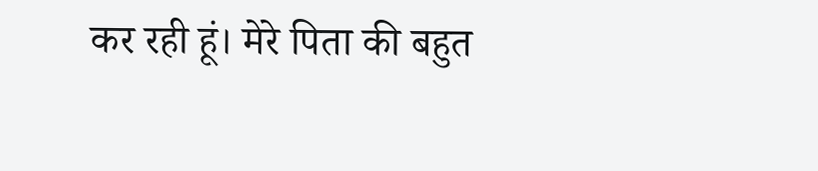कर रही हूं। मेरे पिता की बहुत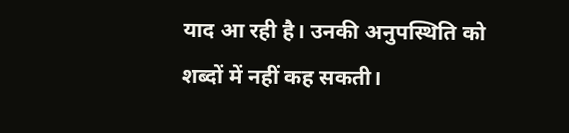याद आ रही है। उनकी अनुपस्थिति को शब्दों में नहीं कह सकती।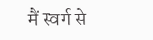मैं स्वर्ग से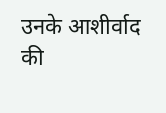उनके आशीर्वाद की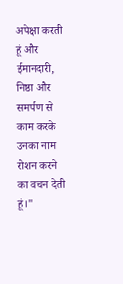अपेक्षा करती हूं और ईमानदारी, निष्ठा और समर्पण से काम करके उनका नाम रोशन करने का वचन देती हूं।"